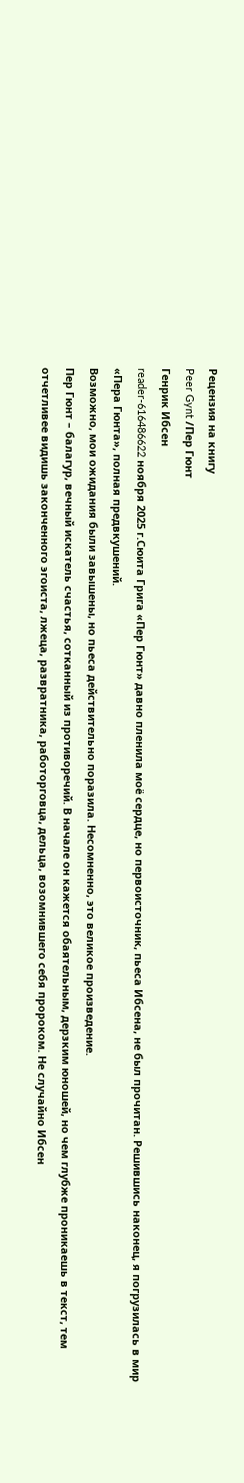Рецензия на книгу
Peer Gynt /Пер Гюнт
Генрик Ибсен
reader-616486622 ноября 2025 г.Сюита Грига «Пер Гюнт» давно пленила моё сердце, но первоисточник, пьеса Ибсена, не был прочитан. Решившись наконец, я погрузилась в мир «Пера Гюнта», полная предвкушений.
Возможно, мои ожидания были завышены, но пьеса действительно поразила. Несомненно, это великое произведение.
Пер Гюнт – балагур, вечный искатель счастья, сотканный из противоречий. В начале он кажется обаятельным, дерзким юношей, но чем глубже проникаешь в текст, тем отчетливее видишь законченного эгоиста, лжеца, развратника, работорговца, дельца, возомнившего себя пророком. Не случайно Ибсен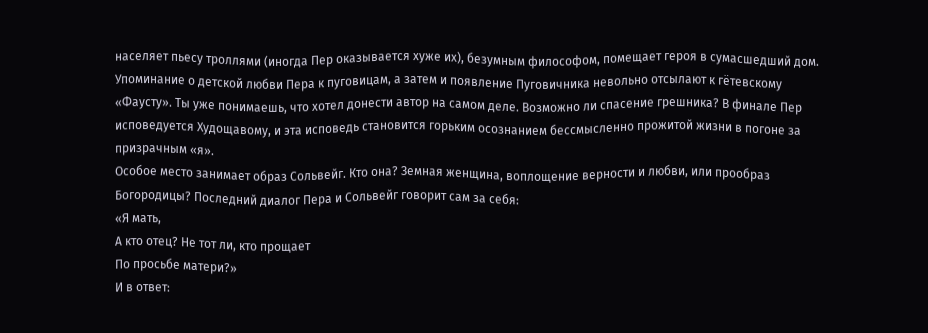населяет пьесу троллями (иногда Пер оказывается хуже их), безумным философом, помещает героя в сумасшедший дом. Упоминание о детской любви Пера к пуговицам, а затем и появление Пуговичника невольно отсылают к гётевскому «Фаусту». Ты уже понимаешь, что хотел донести автор на самом деле. Возможно ли спасение грешника? В финале Пер исповедуется Худощавому, и эта исповедь становится горьким осознанием бессмысленно прожитой жизни в погоне за призрачным «я».
Особое место занимает образ Сольвейг. Кто она? Земная женщина, воплощение верности и любви, или прообраз Богородицы? Последний диалог Пера и Сольвейг говорит сам за себя:
«Я мать,
А кто отец? Не тот ли, кто прощает
По просьбе матери?»
И в ответ: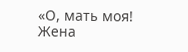«О, мать моя!
Жена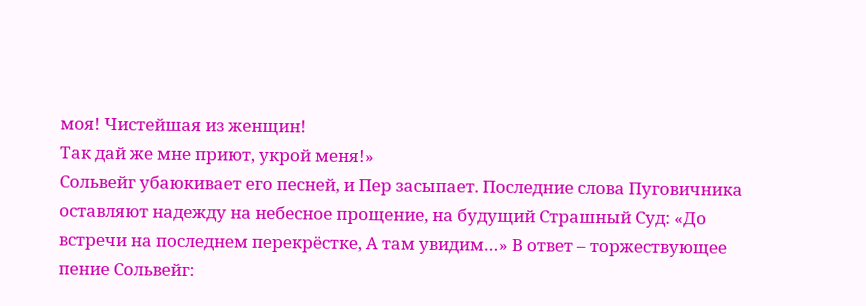моя! Чистейшая из женщин!
Так дай же мне приют, укрой меня!»
Сольвейг убаюкивает его песней, и Пер засыпает. Последние слова Пуговичника оставляют надежду на небесное прощение, на будущий Страшный Суд: «До встречи на последнем перекрёстке, А там увидим…» В ответ – торжествующее пение Сольвейг: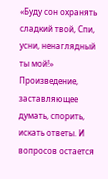«Буду сон охранять сладкий твой, Спи, усни, ненаглядный ты мой!»
Произведение, заставляющее думать, спорить, искать ответы. И вопросов остается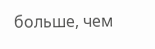больше, чем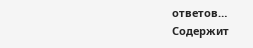ответов…
Содержит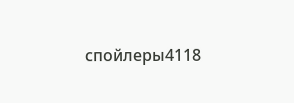спойлеры4118